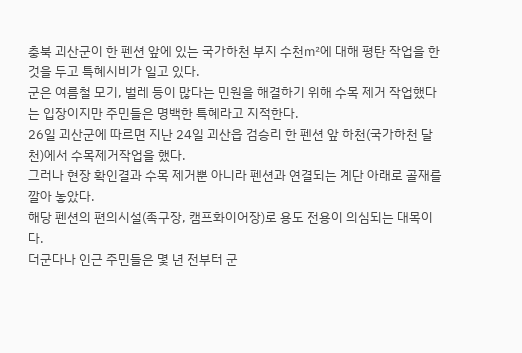충북 괴산군이 한 펜션 앞에 있는 국가하천 부지 수천㎡에 대해 평탄 작업을 한 것을 두고 특혜시비가 일고 있다.
군은 여름철 모기, 벌레 등이 많다는 민원을 해결하기 위해 수목 제거 작업했다는 입장이지만 주민들은 명백한 특혜라고 지적한다.
26일 괴산군에 따르면 지난 24일 괴산읍 검승리 한 펜션 앞 하천(국가하천 달천)에서 수목제거작업을 했다.
그러나 현장 확인결과 수목 제거뿐 아니라 펜션과 연결되는 계단 아래로 골재를 깔아 놓았다.
해당 펜션의 편의시설(족구장, 캠프화이어장)로 용도 전용이 의심되는 대목이다.
더군다나 인근 주민들은 몇 년 전부터 군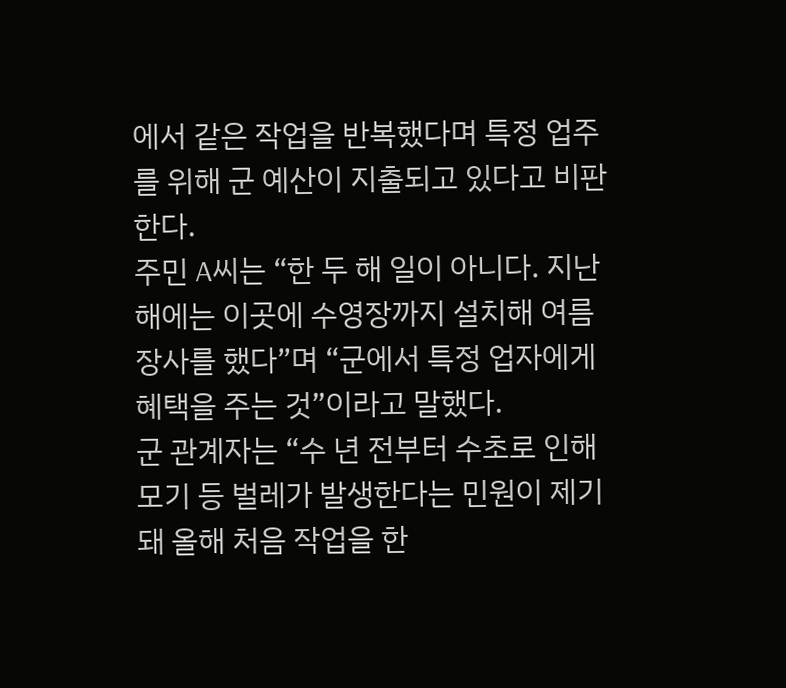에서 같은 작업을 반복했다며 특정 업주를 위해 군 예산이 지출되고 있다고 비판한다.
주민 A씨는 “한 두 해 일이 아니다. 지난해에는 이곳에 수영장까지 설치해 여름 장사를 했다”며 “군에서 특정 업자에게 혜택을 주는 것”이라고 말했다.
군 관계자는 “수 년 전부터 수초로 인해 모기 등 벌레가 발생한다는 민원이 제기돼 올해 처음 작업을 한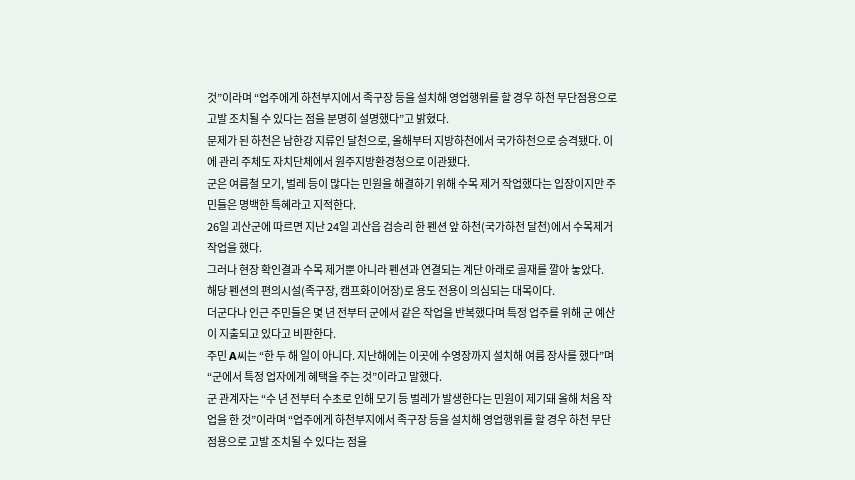것”이라며 “업주에게 하천부지에서 족구장 등을 설치해 영업행위를 할 경우 하천 무단점용으로 고발 조치될 수 있다는 점을 분명히 설명했다”고 밝혔다.
문제가 된 하천은 남한강 지류인 달천으로, 올해부터 지방하천에서 국가하천으로 승격됐다. 이에 관리 주체도 자치단체에서 원주지방환경청으로 이관됐다.
군은 여름철 모기, 벌레 등이 많다는 민원을 해결하기 위해 수목 제거 작업했다는 입장이지만 주민들은 명백한 특혜라고 지적한다.
26일 괴산군에 따르면 지난 24일 괴산읍 검승리 한 펜션 앞 하천(국가하천 달천)에서 수목제거작업을 했다.
그러나 현장 확인결과 수목 제거뿐 아니라 펜션과 연결되는 계단 아래로 골재를 깔아 놓았다.
해당 펜션의 편의시설(족구장, 캠프화이어장)로 용도 전용이 의심되는 대목이다.
더군다나 인근 주민들은 몇 년 전부터 군에서 같은 작업을 반복했다며 특정 업주를 위해 군 예산이 지출되고 있다고 비판한다.
주민 A씨는 “한 두 해 일이 아니다. 지난해에는 이곳에 수영장까지 설치해 여름 장사를 했다”며 “군에서 특정 업자에게 혜택을 주는 것”이라고 말했다.
군 관계자는 “수 년 전부터 수초로 인해 모기 등 벌레가 발생한다는 민원이 제기돼 올해 처음 작업을 한 것”이라며 “업주에게 하천부지에서 족구장 등을 설치해 영업행위를 할 경우 하천 무단점용으로 고발 조치될 수 있다는 점을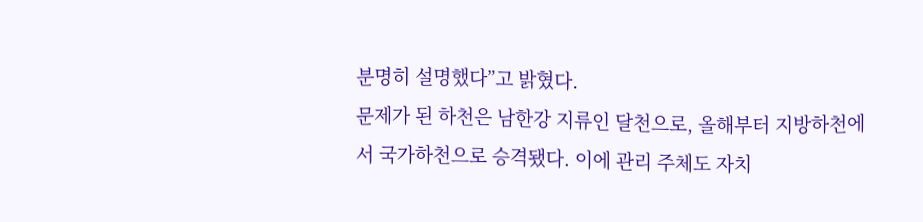분명히 설명했다”고 밝혔다.
문제가 된 하천은 남한강 지류인 달천으로, 올해부터 지방하천에서 국가하천으로 승격됐다. 이에 관리 주체도 자치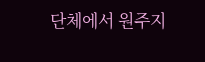단체에서 원주지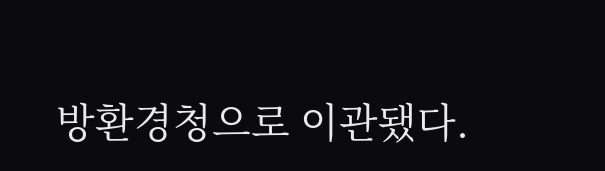방환경청으로 이관됐다.